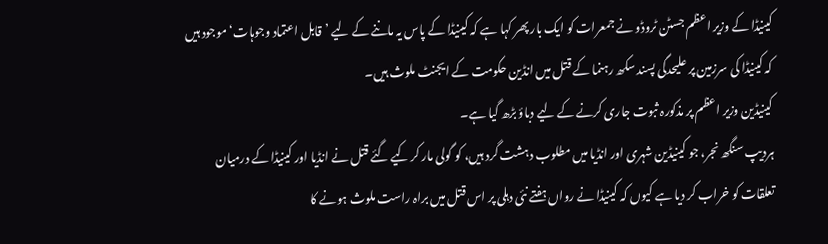کینیڈا کے وزیر اعظم جسٹن ٹروڈو نے جمعرات کو ایک بار پھر کہا ہے کہ کینیڈا کے پاس یہ ماننے کے لیے ’قابل اعتماد وجوہات‘ موجود ہیں کہ کینیڈا کی سرزمین پر علیحدگی پسند سکھ رہنما کے قتل میں انڈین حکومت کے ایجنٹ ملوث ہیں۔
کینیڈین وزیر اعظم پر مذکورہ ثبوت جاری کرنے کے لیے دباؤ بڑھ گیا ہے۔
ہردیپ سنگھ نجر، جو کینیڈین شہری اور انڈیا میں مطلوب دہشت گرد ہیں، کو گولی مار کر کیے گئے قتل نے انڈیا اور کینیڈا کے درمیان تعلقات کو خراب کر دیا ہے کیوں کہ کینیڈا نے رواں ہفتے نئی دہلی پر اس قتل میں براہ راست ملوث ہونے کا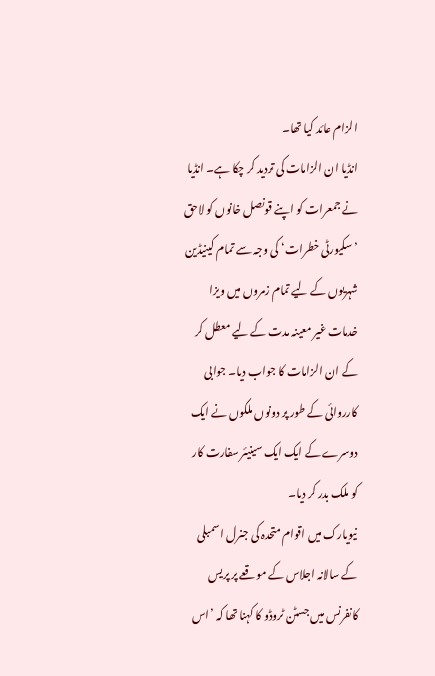الزام عائد کیا تھا۔
انڈیا ان الزامات کی تردید کر چکا ہے۔ انڈیا نے جمعرات کو اپنے قونصل خانوں کو لاحق ’سکیورٹی خطرات‘ کی وجہ سے تمام کینیڈین شہریوں کے لیے تمام زمروں میں ویزا خدمات غیر معینہ مدت کے لیے معطل کر کے ان الزامات کا جواب دیا۔ جوابی کارروائی کے طور پر دونوں ملکوں نے ایک دوسرے کے ایک ایک سینیئر سفارت کار کو ملک بدر کر دیا۔
نیویارک میں اقوام متحدہ کی جنرل اسمبلی کے سالانہ اجلاس کے موقعے پر پریس کانفرنس میں جسٹن ٹروڈو کا کہنا تھا کہ ’اس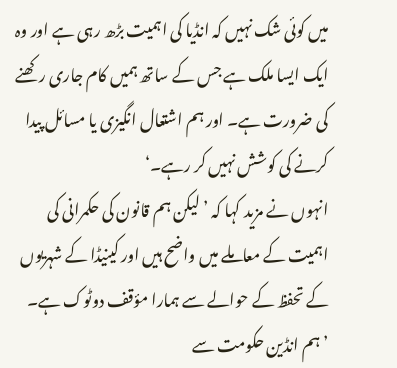میں کوئی شک نہیں کہ انڈیا کی اہمیت بڑھ رہی ہے اور وہ ایک ایسا ملک ہے جس کے ساتھ ہمیں کام جاری رکھنے کی ضرورت ہے۔ اور ہم اشتعال انگیزی یا مسائل پیدا کرنے کی کوشش نہیں کر رہے۔‘
انہوں نے مزید کہا کہ ’لیکن ہم قانون کی حکمرانی کی اہمیت کے معاملے میں واضح ہیں اور کینیڈا کے شہریوں کے تحفظ کے حوالے سے ہمارا مؤقف دوٹوک ہے۔
’ہم انڈین حکومت سے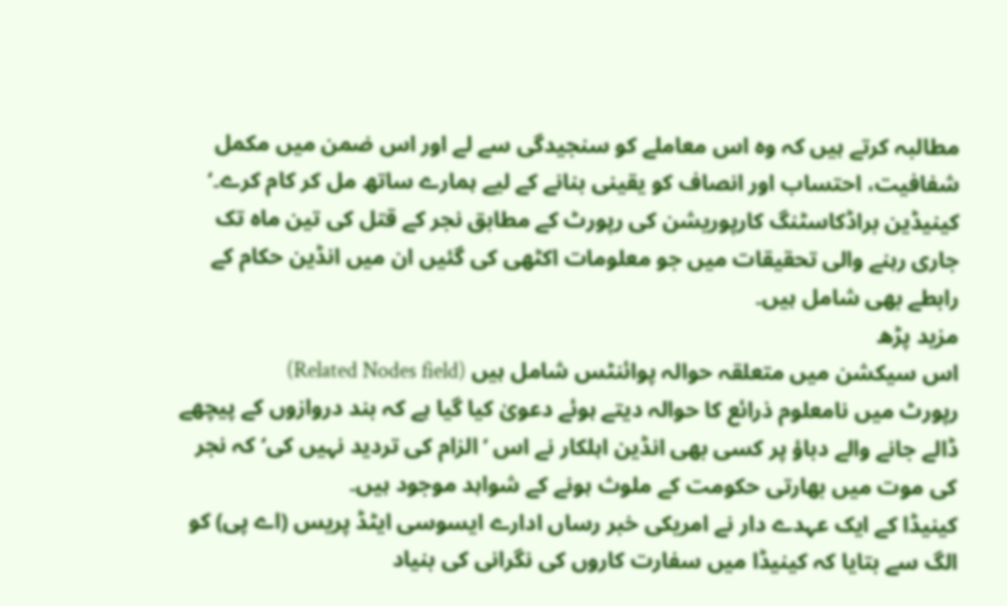مطالبہ کرتے ہیں کہ وہ اس معاملے کو سنجیدگی سے لے اور اس ضمن میں مکمل شفافیت، احتساب اور انصاف کو یقینی بنانے کے لیے ہمارے ساتھ مل کر کام کرے۔‘
کینیڈین براڈکاسٹنگ کارپوریشن کی رپورٹ کے مطابق نجر کے قتل کی تین ماہ تک جاری رہنے والی تحقیقات میں جو معلومات اکٹھی کی گئیں ان میں انڈین حکام کے رابطے بھی شامل ہیں۔
مزید پڑھ
اس سیکشن میں متعلقہ حوالہ پوائنٹس شامل ہیں (Related Nodes field)
رپورٹ میں نامعلوم ذرائع کا حوالہ دیتے ہوئے دعویٰ کیا گیا ہے کہ بند دروازوں کے پیچھے ڈالے جانے والے دباؤ پر کسی بھی انڈین اہلکار نے اس ’الزام کی تردید نہیں کی‘ کہ نجر کی موت میں بھارتی حکومت کے ملوث ہونے کے شواہد موجود ہیں۔
کینیڈا کے ایک عہدے دار نے امریکی خبر رساں ادارے ایسوسی ایٹڈ پریس (اے پی) کو الگ سے بتایا کہ کینیڈا میں سفارت کاروں کی نگرانی کی بنیاد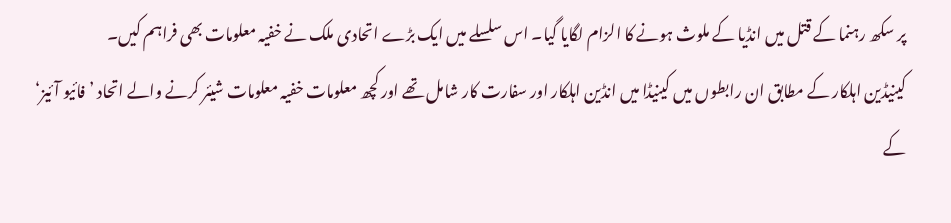پر سکھ رہنما کے قتل میں انڈیا کے ملوث ہونے کا الزام لگایا گیا۔ اس سلسلے میں ایک بڑے اتحادی ملک نے خفیہ معلومات بھی فراہم کیں۔
کینیڈین اہلکار کے مطابق ان رابطوں میں کینیڈا میں انڈین اہلکار اور سفارت کار شامل تھے اور کچھ معلومات خفیہ معلومات شیئر کرنے والے اتحاد ’فائیو آئیز‘ کے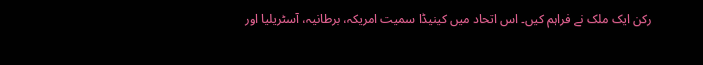رکن ایک ملک نے فراہم کیں۔ اس اتحاد میں کینیڈا سمیت امریکہ، برطانیہ، آسٹریلیا اور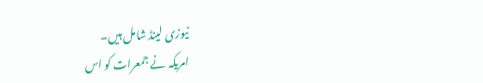نیوزی لینڈ شامل ہیں۔
امریکہ نے جمعرات کو اس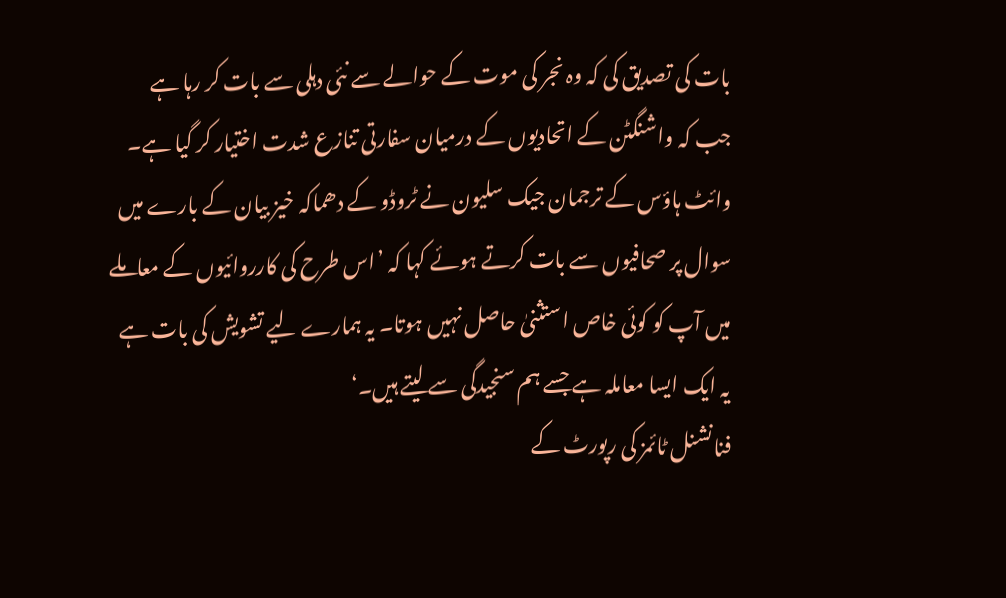بات کی تصدیق کی کہ وہ نجر کی موت کے حوالے سے نئی دہلی سے بات کر رہا ہے جب کہ واشنگٹن کے اتحادیوں کے درمیان سفارتی تنازع شدت اختیار کر گیا ہے۔
وائٹ ہاؤس کے ترجمان جیک سلیون نے ٹروڈو کے دھماکہ خیز بیان کے بارے میں سوال پر صحافیوں سے بات کرتے ہوئے کہا کہ ’اس طرح کی کارروائیوں کے معاملے میں آپ کو کوئی خاص استثنیٰ حاصل نہیں ہوتا۔ یہ ہمارے لیے تشویش کی بات ہے یہ ایک ایسا معاملہ ہے جسے ہم سنجیدگی سے لیتے ہیں۔‘
فنانشنل ٹائمز کی رپورٹ کے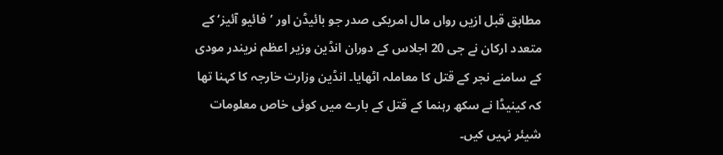مطابق قبل ازیں رواں مال امریکی صدر جو بائیڈن اور ’فائیو آئیز‘ کے متعدد ارکان نے جی 20 اجلاس کے دوران انڈین وزیر اعظم نریندر مودی کے سامنے نجر کے قتل کا معاملہ اٹھایا۔ انڈین وزارت خارجہ کا کہنا تھا کہ کینیڈا نے سکھ رہنما کے قتل کے بارے میں کوئی خاص معلومات شیئر نہیں کیں۔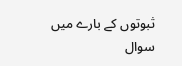ثبوتوں کے بارے میں سوال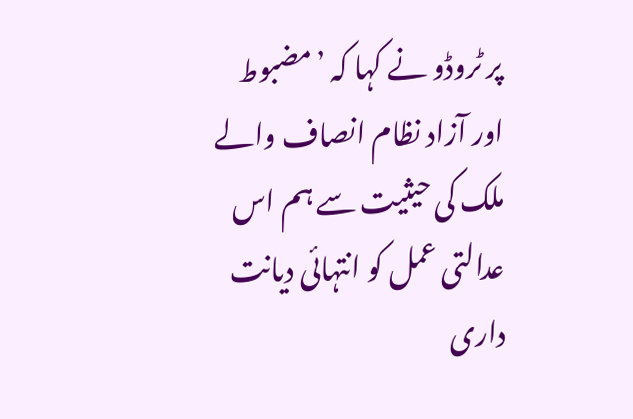پر ٹروڈو نے کہا کہ ’مضبوط اور آزاد نظام انصاف والے ملک کی حیثیت سے ہم اس عدالتی عمل کو انتہائی دیانت داری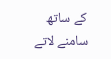کے ساتھ سامنے لاتے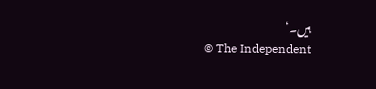ہیں۔‘
© The Independent